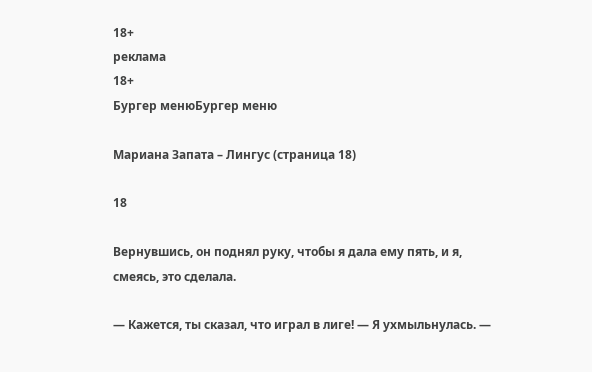18+
реклама
18+
Бургер менюБургер меню

Мариана Запата – Лингус (страница 18)

18

Вернувшись, он поднял руку, чтобы я дала ему пять, и я, смеясь, это сделала.

— Кажется, ты сказал, что играл в лиге! — Я ухмыльнулась. —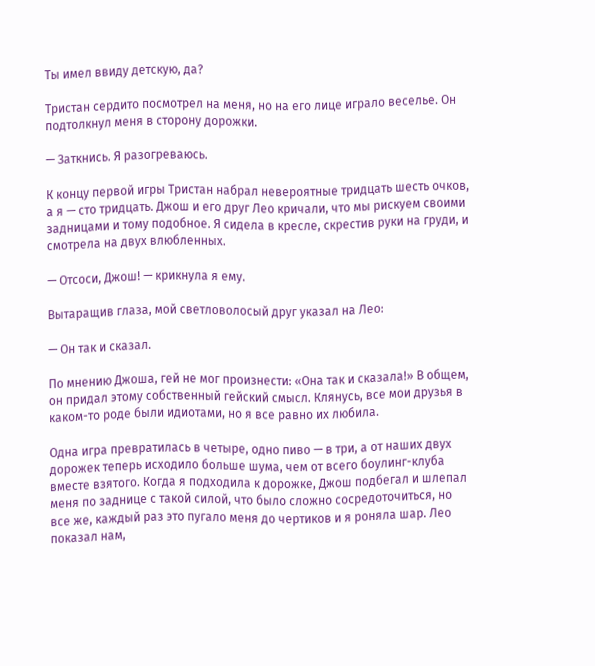Ты имел ввиду детскую, да?

Тристан сердито посмотрел на меня, но на его лице играло веселье. Он подтолкнул меня в сторону дорожки.

— Заткнись. Я разогреваюсь.

К концу первой игры Тристан набрал невероятные тридцать шесть очков, а я — сто тридцать. Джош и его друг Лео кричали, что мы рискуем своими задницами и тому подобное. Я сидела в кресле, скрестив руки на груди, и смотрела на двух влюбленных.

— Отсоси, Джош! — крикнула я ему.

Вытаращив глаза, мой светловолосый друг указал на Лео:

— Он так и сказал.

По мнению Джоша, гей не мог произнести: «Она так и сказала!» В общем, он придал этому собственный гейский смысл. Клянусь, все мои друзья в каком-то роде были идиотами, но я все равно их любила.

Одна игра превратилась в четыре, одно пиво — в три, а от наших двух дорожек теперь исходило больше шума, чем от всего боулинг-клуба вместе взятого. Когда я подходила к дорожке, Джош подбегал и шлепал меня по заднице с такой силой, что было сложно сосредоточиться, но все же, каждый раз это пугало меня до чертиков и я роняла шар. Лео показал нам,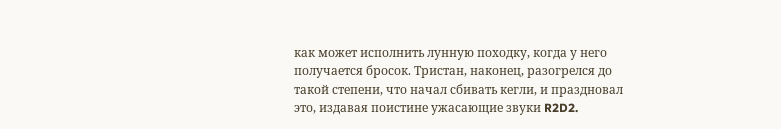как может исполнить лунную походку, когда у него получается бросок. Тристан, наконец, разогрелся до такой степени, что начал сбивать кегли, и праздновал это, издавая поистине ужасающие звуки R2D2.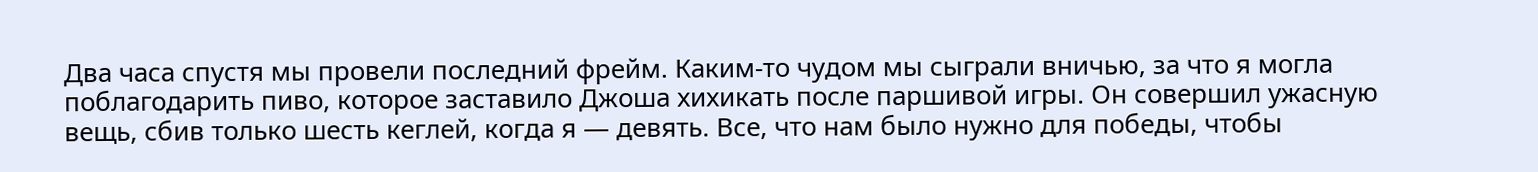Два часа спустя мы провели последний фрейм. Каким-то чудом мы сыграли вничью, за что я могла поблагодарить пиво, которое заставило Джоша хихикать после паршивой игры. Он совершил ужасную вещь, сбив только шесть кеглей, когда я — девять. Все, что нам было нужно для победы, чтобы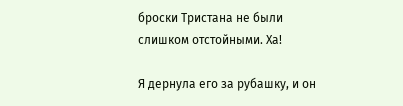броски Тристана не были слишком отстойными. Ха!

Я дернула его за рубашку, и он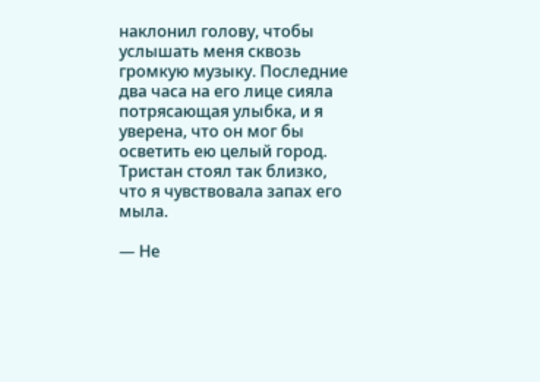наклонил голову, чтобы услышать меня сквозь громкую музыку. Последние два часа на его лице сияла потрясающая улыбка, и я уверена, что он мог бы осветить ею целый город. Тристан стоял так близко, что я чувствовала запах его мыла.

— Не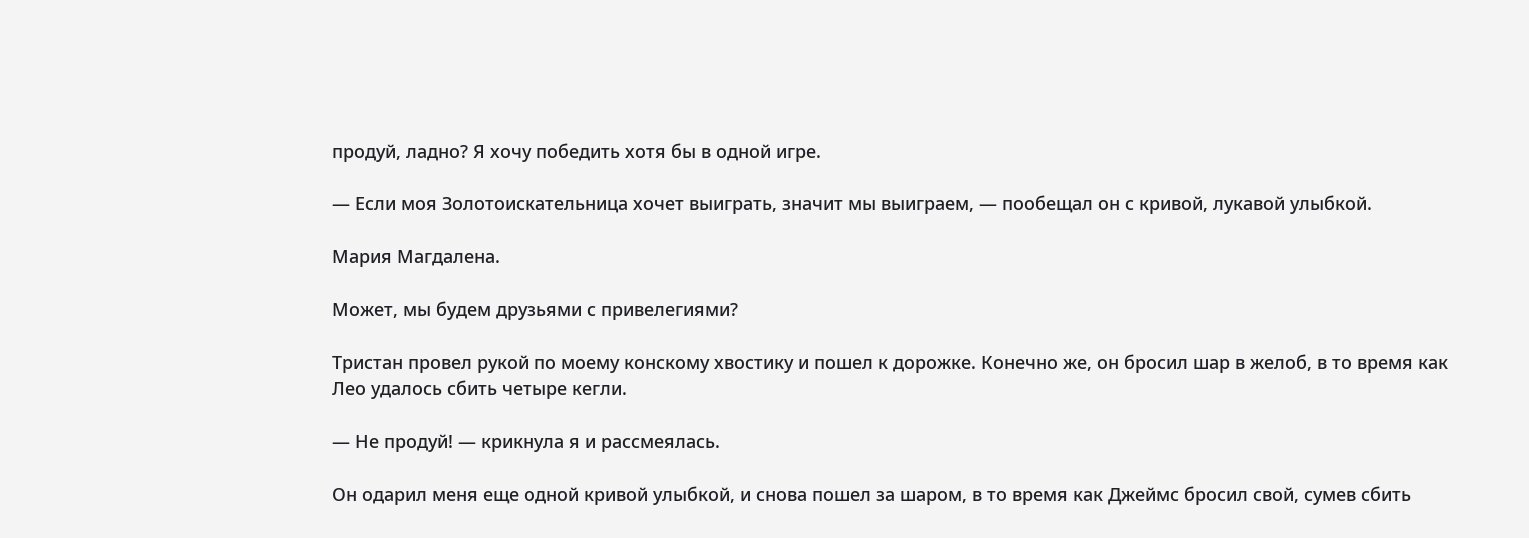продуй, ладно? Я хочу победить хотя бы в одной игре.

— Если моя Золотоискательница хочет выиграть, значит мы выиграем, — пообещал он с кривой, лукавой улыбкой.

Мария Магдалена.

Может, мы будем друзьями с привелегиями?

Тристан провел рукой по моему конскому хвостику и пошел к дорожке. Конечно же, он бросил шар в желоб, в то время как Лео удалось сбить четыре кегли.

— Не продуй! — крикнула я и рассмеялась.

Он одарил меня еще одной кривой улыбкой, и снова пошел за шаром, в то время как Джеймс бросил свой, сумев сбить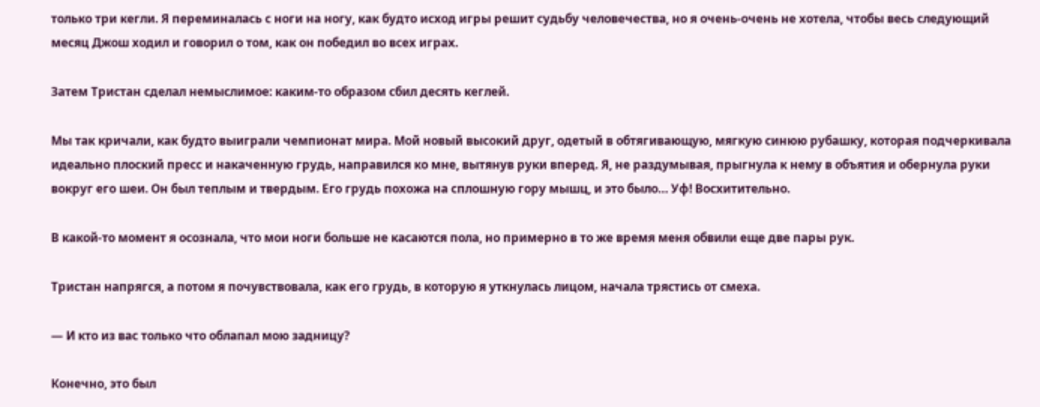только три кегли. Я переминалась с ноги на ногу, как будто исход игры решит судьбу человечества, но я очень-очень не хотела, чтобы весь следующий месяц Джош ходил и говорил о том, как он победил во всех играх.

Затем Тристан сделал немыслимое: каким-то образом сбил десять кеглей.

Мы так кричали, как будто выиграли чемпионат мира. Мой новый высокий друг, одетый в обтягивающую, мягкую синюю рубашку, которая подчеркивала идеально плоский пресс и накаченную грудь, направился ко мне, вытянув руки вперед. Я, не раздумывая, прыгнула к нему в объятия и обернула руки вокруг его шеи. Он был теплым и твердым. Его грудь похожа на сплошную гору мышц, и это было… Уф! Восхитительно.

В какой-то момент я осознала, что мои ноги больше не касаются пола, но примерно в то же время меня обвили еще две пары рук.

Тристан напрягся, а потом я почувствовала, как его грудь, в которую я уткнулась лицом, начала трястись от смеха.

— И кто из вас только что облапал мою задницу?

Конечно, это был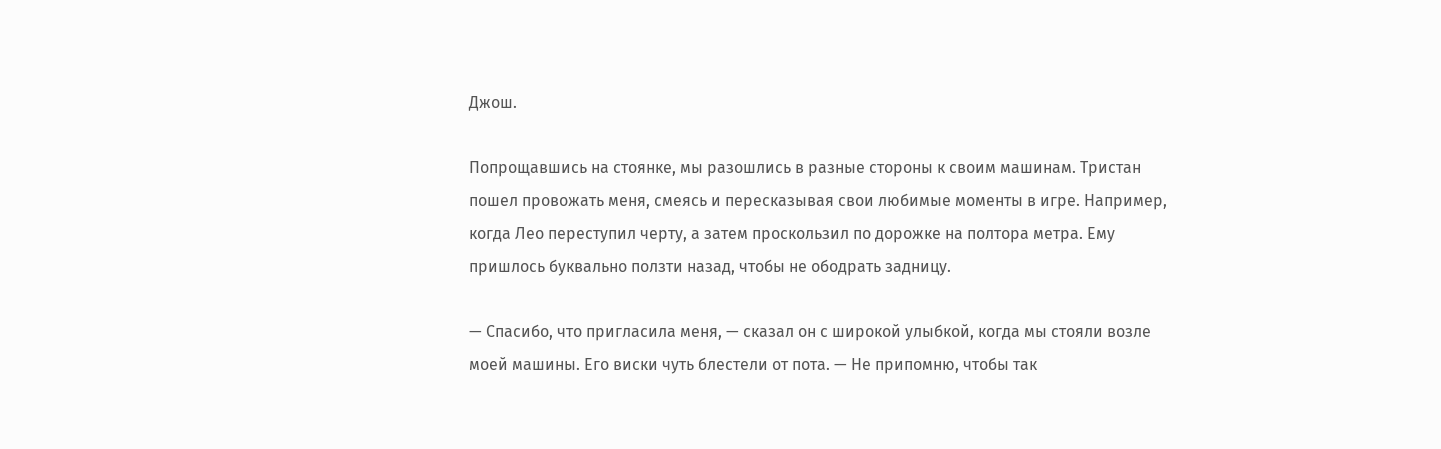Джош.

Попрощавшись на стоянке, мы разошлись в разные стороны к своим машинам. Тристан пошел провожать меня, смеясь и пересказывая свои любимые моменты в игре. Например, когда Лео переступил черту, а затем проскользил по дорожке на полтора метра. Ему пришлось буквально ползти назад, чтобы не ободрать задницу.

— Спасибо, что пригласила меня, — сказал он с широкой улыбкой, когда мы стояли возле моей машины. Его виски чуть блестели от пота. — Не припомню, чтобы так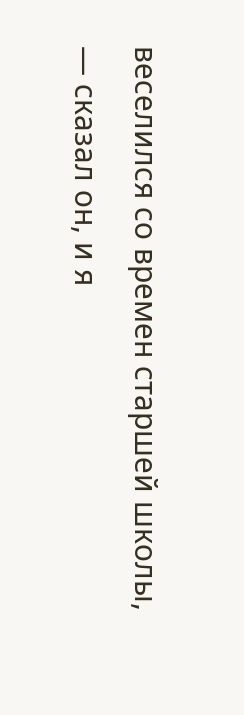веселился со времен старшей школы, — сказал он, и я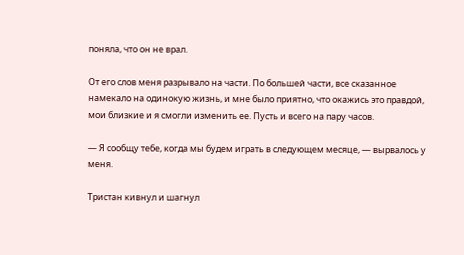поняла, что он не врал.

От его слов меня разрывало на части. По большей части, все сказанное намекало на одинокую жизнь, и мне было приятно, что окажись это правдой, мои близкие и я смогли изменить ее. Пусть и всего на пару часов.

— Я сообщу тебе, когда мы будем играть в следующем месяце, — вырвалось у меня.

Тристан кивнул и шагнул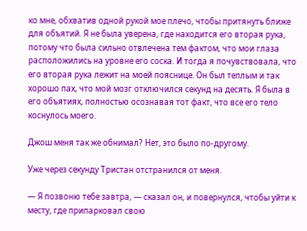ко мне, обхватив одной рукой мое плечо, чтобы притянуть ближе для объятий. Я не была уверена, где находится его вторая рука, потому что была сильно отвлечена тем фактом, что мои глаза расположились на уровне его соска. И тогда я почувствовала, что его вторая рука лежит на моей пояснице. Он был теплым и так хорошо пах, что мой мозг отключился секунд на десять. Я была в его объятиях, полностью осознавая тот факт, что все его тело коснулось моего.

Джош меня так же обнимал? Нет, это было по-другому.

Уже через секунду Тристан отстранился от меня.

— Я позвоню тебе завтра, — сказал он, и повернулся, чтобы уйти к месту, где припарковал свою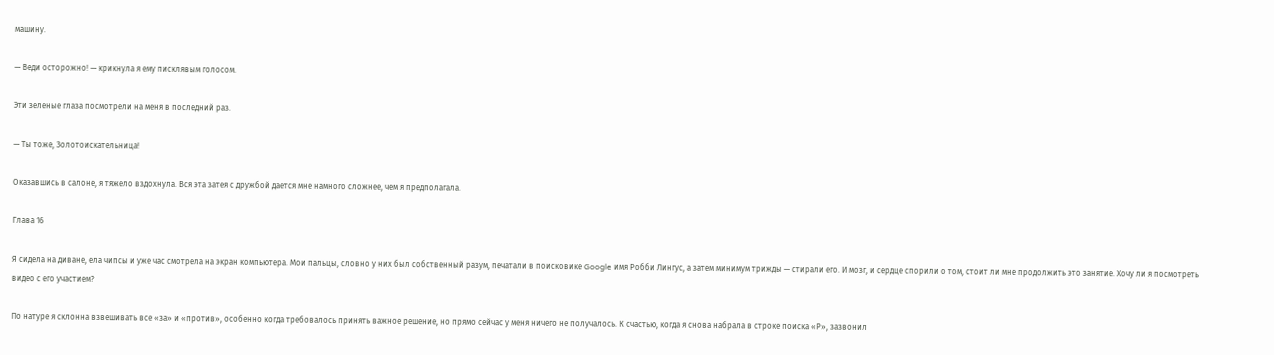машину.

— Веди осторожно! — крикнула я ему писклявым голосом.

Эти зеленые глаза посмотрели на меня в последний раз.

— Ты тоже, Золотоискательница!

Оказавшись в салоне, я тяжело вздохнула. Вся эта затея с дружбой дается мне намного сложнее, чем я предполагала.

Глава 16

Я сидела на диване, ела чипсы и уже час смотрела на экран компьютера. Мои пальцы, словно у них был собственный разум, печатали в поисковике Google имя Робби Лингус, а затем минимум трижды — стирали его. И мозг, и сердце спорили о том, стоит ли мне продолжить это занятие. Хочу ли я посмотреть видео с его участием?

По натуре я склонна взвешивать все «за» и «против», особенно когда требовалось принять важное решение, но прямо сейчас у меня ничего не получалось. К счастью, когда я снова набрала в строке поиска «Р», зазвонил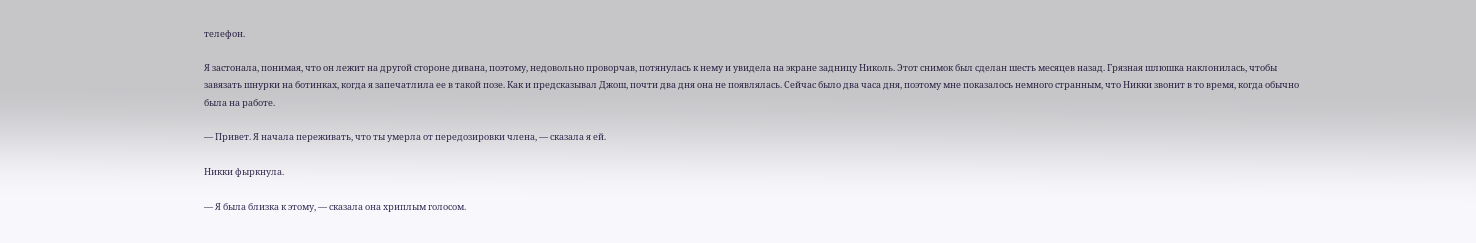телефон.

Я застонала, понимая, что он лежит на другой стороне дивана, поэтому, недовольно проворчав, потянулась к нему и увидела на экране задницу Николь. Этот снимок был сделан шесть месяцев назад. Грязная шлюшка наклонилась, чтобы завязать шнурки на ботинках, когда я запечатлила ее в такой позе. Как и предсказывал Джош, почти два дня она не появлялась. Сейчас было два часа дня, поэтому мне показалось немного странным, что Никки звонит в то время, когда обычно была на работе.

— Привет. Я начала переживать, что ты умерла от передозировки члена, — сказала я ей.

Никки фыркнула.

— Я была близка к этому, — сказала она хриплым голосом.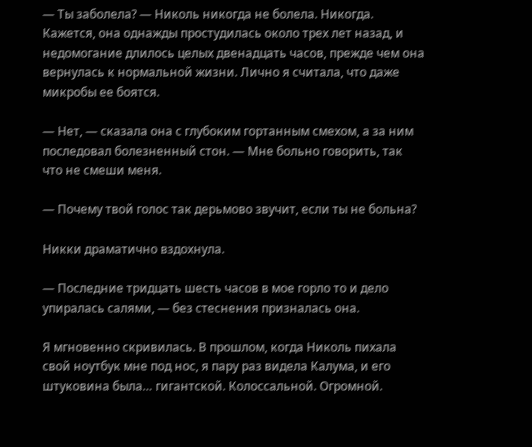— Ты заболела? — Николь никогда не болела. Никогда. Кажется, она однажды простудилась около трех лет назад, и недомогание длилось целых двенадцать часов, прежде чем она вернулась к нормальной жизни. Лично я считала, что даже микробы ее боятся.

— Нет, — сказала она с глубоким гортанным смехом, а за ним последовал болезненный стон. — Мне больно говорить, так что не смеши меня.

— Почему твой голос так дерьмово звучит, если ты не больна?

Никки драматично вздохнула.

— Последние тридцать шесть часов в мое горло то и дело упиралась салями, — без стеснения призналась она.

Я мгновенно скривилась. В прошлом, когда Николь пихала свой ноутбук мне под нос, я пару раз видела Калума, и его штуковина была… гигантской. Колоссальной. Огромной.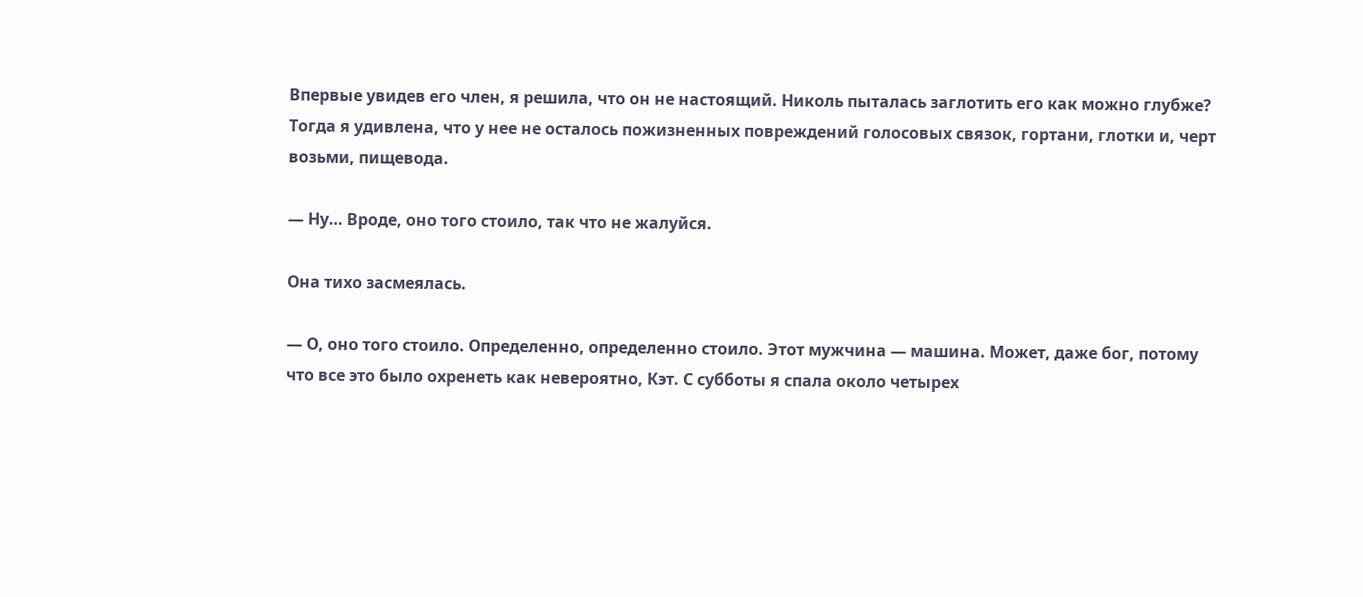Впервые увидев его член, я решила, что он не настоящий. Николь пыталась заглотить его как можно глубже? Тогда я удивлена, что у нее не осталось пожизненных повреждений голосовых связок, гортани, глотки и, черт возьми, пищевода.

— Ну… Вроде, оно того стоило, так что не жалуйся.

Она тихо засмеялась.

— О, оно того стоило. Определенно, определенно стоило. Этот мужчина — машина. Может, даже бог, потому что все это было охренеть как невероятно, Кэт. С субботы я спала около четырех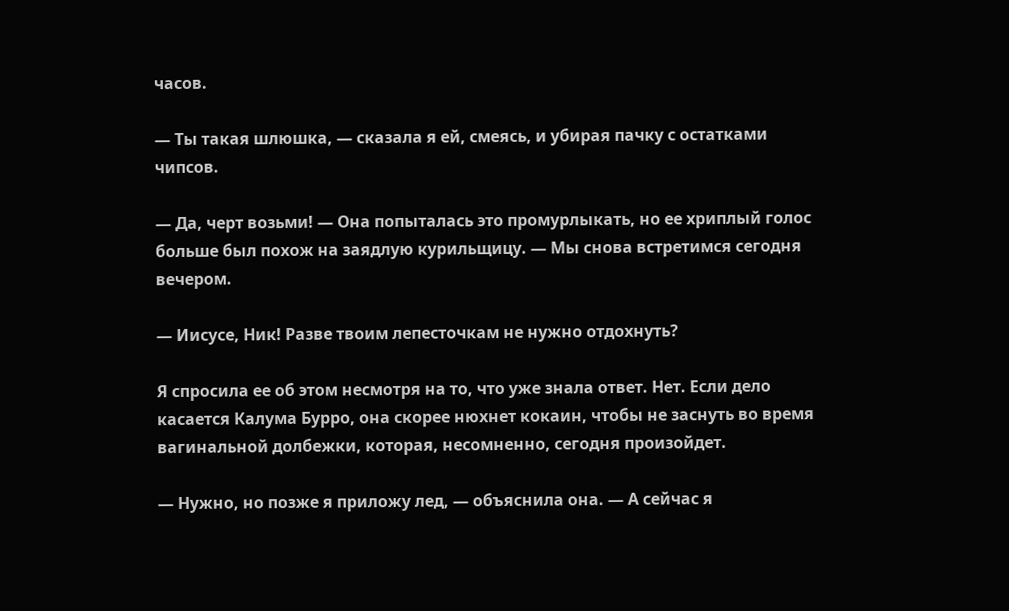часов.

— Ты такая шлюшка, — сказала я ей, смеясь, и убирая пачку с остатками чипсов.

— Да, черт возьми! — Она попыталась это промурлыкать, но ее хриплый голос больше был похож на заядлую курильщицу. — Мы снова встретимся сегодня вечером.

— Иисусе, Ник! Разве твоим лепесточкам не нужно отдохнуть?

Я спросила ее об этом несмотря на то, что уже знала ответ. Нет. Если дело касается Калума Бурро, она скорее нюхнет кокаин, чтобы не заснуть во время вагинальной долбежки, которая, несомненно, сегодня произойдет.

— Нужно, но позже я приложу лед, — объяснила она. — А сейчас я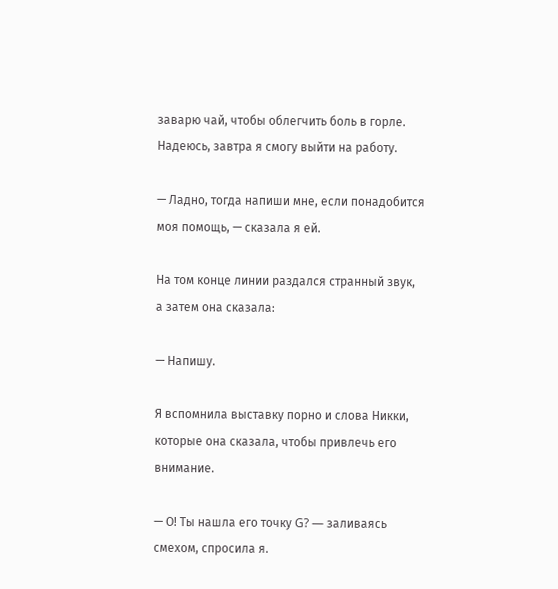заварю чай, чтобы облегчить боль в горле. Надеюсь, завтра я смогу выйти на работу.

— Ладно, тогда напиши мне, если понадобится моя помощь, — сказала я ей.

На том конце линии раздался странный звук, а затем она сказала:

— Напишу.

Я вспомнила выставку порно и слова Никки, которые она сказала, чтобы привлечь его внимание.

— О! Ты нашла его точку G? — заливаясь смехом, спросила я.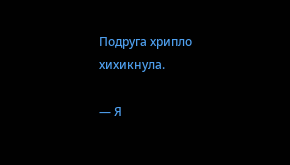Подруга хрипло хихикнула.

— Я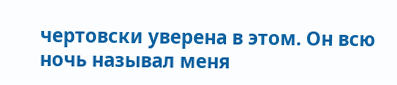чертовски уверена в этом. Он всю ночь называл меня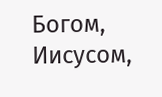Богом, Иисусом,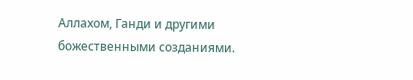Аллахом, Ганди и другими божественными созданиями.